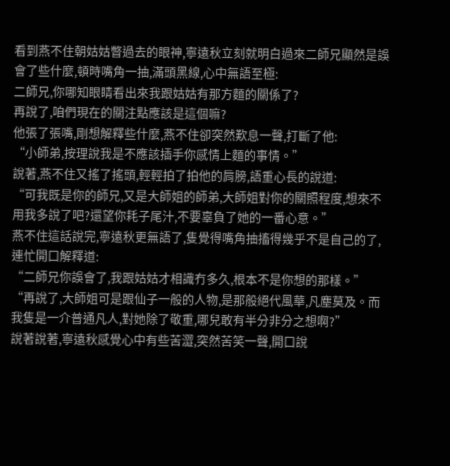看到燕不住朝姑姑瞥過去的眼神,寧遠秋立刻就明白過來二師兄顯然是誤會了些什麼,頓時嘴角一抽,滿頭黑線,心中無語至極:
二師兄,你哪知眼睛看出來我跟姑姑有那方麵的關係了?
再說了,咱們現在的關注點應該是這個嘛?
他張了張嘴,剛想解釋些什麼,燕不住卻突然歎息一聲,打斷了他:
“小師弟,按理說我是不應該插手你感情上麵的事情。”
說著,燕不住又搖了搖頭,輕輕拍了拍他的肩膀,語重心長的說道:
“可我既是你的師兄,又是大師姐的師弟,大師姐對你的關照程度,想來不用我多說了吧?還望你耗子尾汁,不要辜負了她的一番心意。”
燕不住這話說完,寧遠秋更無語了,隻覺得嘴角抽搐得幾乎不是自己的了,連忙開口解釋道:
“二師兄你誤會了,我跟姑姑才相識冇多久,根本不是你想的那樣。”
“再說了,大師姐可是跟仙子一般的人物,是那般絕代風華,凡塵莫及。而我隻是一介普通凡人,對她除了敬重,哪兒敢有半分非分之想啊?”
說著說著,寧遠秋感覺心中有些苦澀,突然苦笑一聲,開口說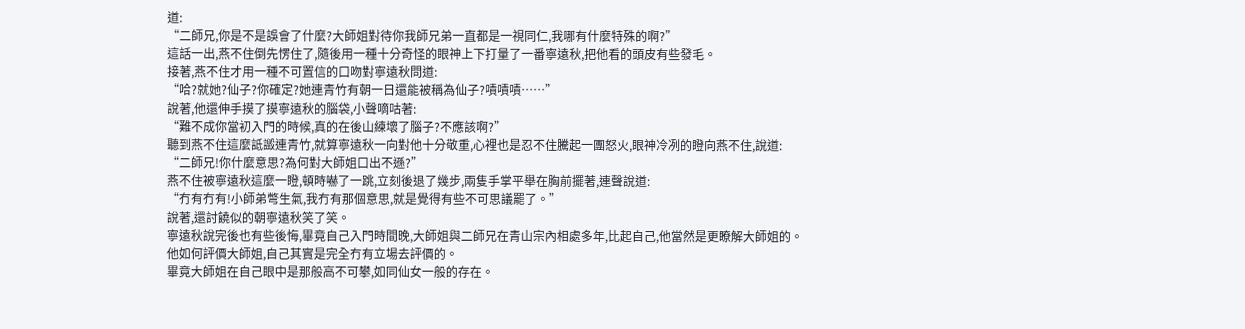道:
“二師兄,你是不是誤會了什麼?大師姐對待你我師兄弟一直都是一視同仁,我哪有什麼特殊的啊?”
這話一出,燕不住倒先愣住了,隨後用一種十分奇怪的眼神上下打量了一番寧遠秋,把他看的頭皮有些發毛。
接著,燕不住才用一種不可置信的口吻對寧遠秋問道:
“哈?就她?仙子?你確定?她連青竹有朝一日還能被稱為仙子?嘖嘖嘖……”
說著,他還伸手摸了摸寧遠秋的腦袋,小聲嘀咕著:
“難不成你當初入門的時候,真的在後山練壞了腦子?不應該啊?”
聽到燕不住這麼詆譭連青竹,就算寧遠秋一向對他十分敬重,心裡也是忍不住騰起一團怒火,眼神冷冽的瞪向燕不住,說道:
“二師兄!你什麼意思?為何對大師姐口出不遜?”
燕不住被寧遠秋這麼一瞪,頓時嚇了一跳,立刻後退了幾步,兩隻手掌平舉在胸前擺著,連聲說道:
“冇有冇有!小師弟彆生氣,我冇有那個意思,就是覺得有些不可思議罷了。”
說著,還討饒似的朝寧遠秋笑了笑。
寧遠秋說完後也有些後悔,畢竟自己入門時間晚,大師姐與二師兄在青山宗內相處多年,比起自己,他當然是更瞭解大師姐的。
他如何評價大師姐,自己其實是完全冇有立場去評價的。
畢竟大師姐在自己眼中是那般高不可攀,如同仙女一般的存在。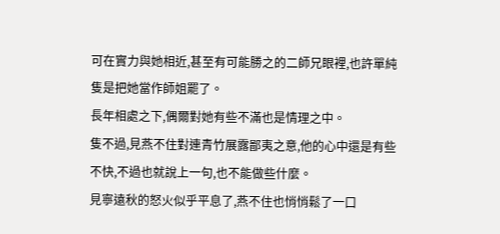可在實力與她相近,甚至有可能勝之的二師兄眼裡,也許單純隻是把她當作師姐罷了。
長年相處之下,偶爾對她有些不滿也是情理之中。
隻不過,見燕不住對連青竹展露鄙夷之意,他的心中還是有些不快,不過也就說上一句,也不能做些什麼。
見寧遠秋的怒火似乎平息了,燕不住也悄悄鬆了一口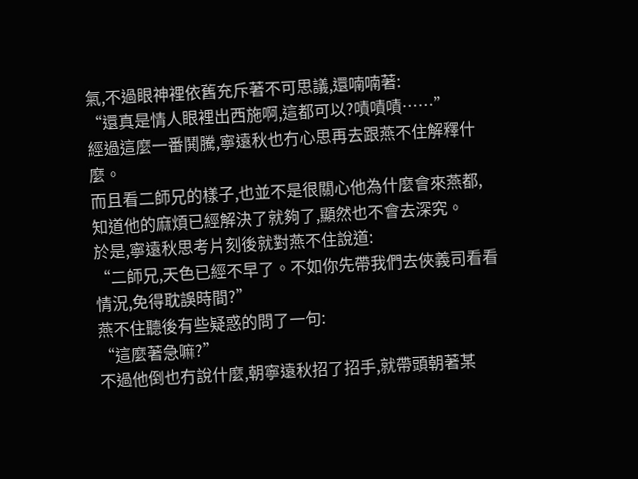氣,不過眼神裡依舊充斥著不可思議,還喃喃著:
“還真是情人眼裡出西施啊,這都可以?嘖嘖嘖……”
經過這麼一番鬨騰,寧遠秋也冇心思再去跟燕不住解釋什麼。
而且看二師兄的樣子,也並不是很關心他為什麼會來燕都,知道他的麻煩已經解決了就夠了,顯然也不會去深究。
於是,寧遠秋思考片刻後就對燕不住說道:
“二師兄,天色已經不早了。不如你先帶我們去俠義司看看情況,免得耽誤時間?”
燕不住聽後有些疑惑的問了一句:
“這麼著急嘛?”
不過他倒也冇說什麼,朝寧遠秋招了招手,就帶頭朝著某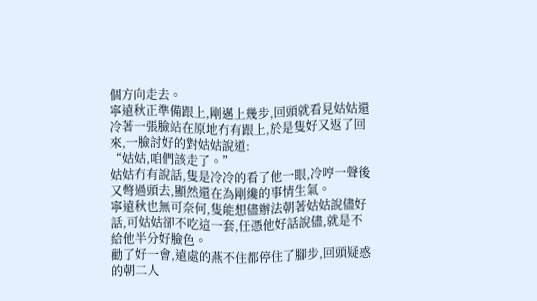個方向走去。
寧遠秋正準備跟上,剛邁上幾步,回頭就看見姑姑還冷著一張臉站在原地冇有跟上,於是隻好又返了回來,一臉討好的對姑姑說道:
“姑姑,咱們該走了。”
姑姑冇有說話,隻是冷冷的看了他一眼,冷哼一聲後又彆過頭去,顯然還在為剛纔的事情生氣。
寧遠秋也無可奈何,隻能想儘辦法朝著姑姑說儘好話,可姑姑卻不吃這一套,任憑他好話說儘,就是不給他半分好臉色。
勸了好一會,遠處的燕不住都停住了腳步,回頭疑惑的朝二人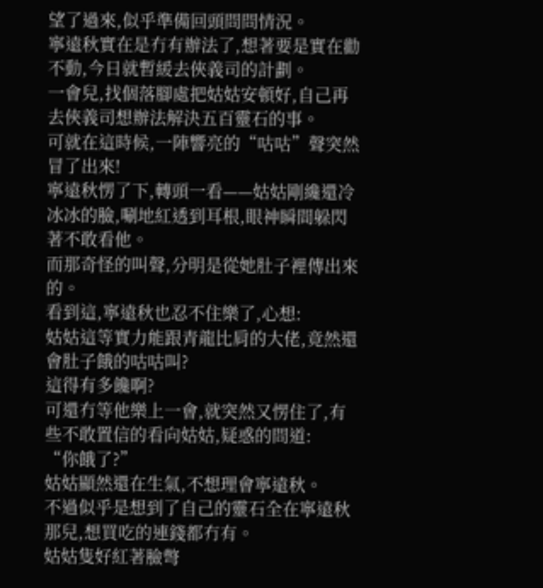望了過來,似乎準備回頭問問情況。
寧遠秋實在是冇有辦法了,想著要是實在勸不動,今日就暫緩去俠義司的計劃。
一會兒,找個落腳處把姑姑安頓好,自己再去俠義司想辦法解決五百靈石的事。
可就在這時候,一陣響亮的“咕咕”聲突然冒了出來!
寧遠秋愣了下,轉頭一看——姑姑剛纔還冷冰冰的臉,唰地紅透到耳根,眼神瞬間躲閃著不敢看他。
而那奇怪的叫聲,分明是從她肚子裡傳出來的。
看到這,寧遠秋也忍不住樂了,心想:
姑姑這等實力能跟青龍比肩的大佬,竟然還會肚子餓的咕咕叫?
這得有多饞啊?
可還冇等他樂上一會,就突然又愣住了,有些不敢置信的看向姑姑,疑惑的問道:
“你餓了?”
姑姑顯然還在生氣,不想理會寧遠秋。
不過似乎是想到了自己的靈石全在寧遠秋那兒,想買吃的連錢都冇有。
姑姑隻好紅著臉彆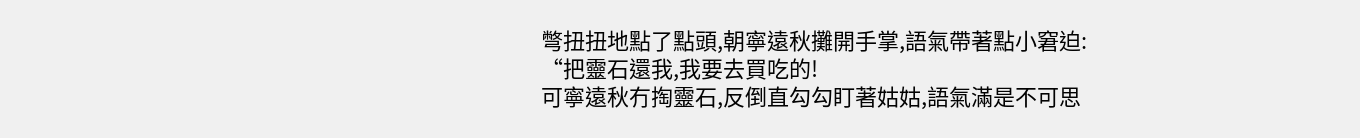彆扭扭地點了點頭,朝寧遠秋攤開手掌,語氣帶著點小窘迫:
“把靈石還我,我要去買吃的!
可寧遠秋冇掏靈石,反倒直勾勾盯著姑姑,語氣滿是不可思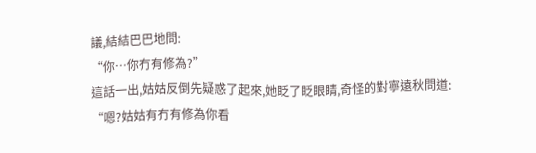議,結結巴巴地問:
“你…你冇有修為?”
這話一出,姑姑反倒先疑惑了起來,她眨了眨眼睛,奇怪的對寧遠秋問道:
“嗯?姑姑有冇有修為你看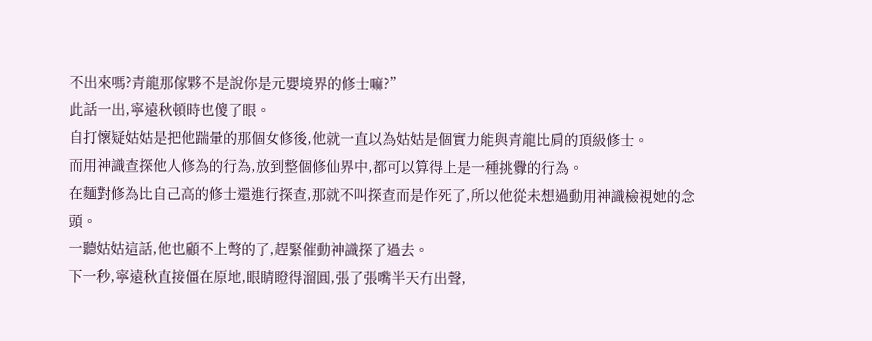不出來嗎?青龍那傢夥不是說你是元嬰境界的修士嘛?”
此話一出,寧遠秋頓時也傻了眼。
自打懷疑姑姑是把他踹暈的那個女修後,他就一直以為姑姑是個實力能與青龍比肩的頂級修士。
而用神識查探他人修為的行為,放到整個修仙界中,都可以算得上是一種挑釁的行為。
在麵對修為比自己高的修士還進行探查,那就不叫探查而是作死了,所以他從未想過動用神識檢視她的念頭。
一聽姑姑這話,他也顧不上彆的了,趕緊催動神識探了過去。
下一秒,寧遠秋直接僵在原地,眼睛瞪得溜圓,張了張嘴半天冇出聲,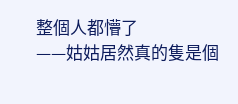整個人都懵了
——姑姑居然真的隻是個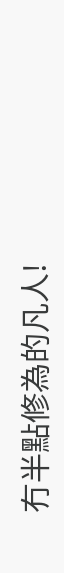冇半點修為的凡人!